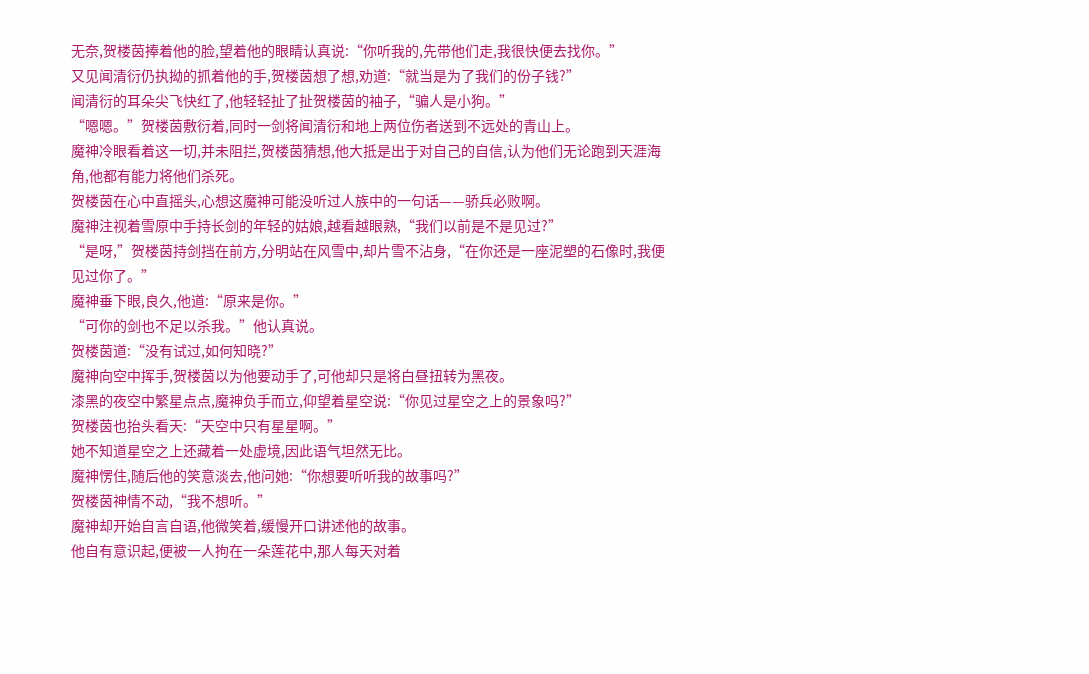无奈,贺楼茵捧着他的脸,望着他的眼睛认真说:“你听我的,先带他们走,我很快便去找你。”
又见闻清衍仍执拗的抓着他的手,贺楼茵想了想,劝道:“就当是为了我们的份子钱?”
闻清衍的耳朵尖飞快红了,他轻轻扯了扯贺楼茵的袖子,“骗人是小狗。”
“嗯嗯。”贺楼茵敷衍着,同时一剑将闻清衍和地上两位伤者送到不远处的青山上。
魔神冷眼看着这一切,并未阻拦,贺楼茵猜想,他大抵是出于对自己的自信,认为他们无论跑到天涯海角,他都有能力将他们杀死。
贺楼茵在心中直摇头,心想这魔神可能没听过人族中的一句话——骄兵必败啊。
魔神注视着雪原中手持长剑的年轻的姑娘,越看越眼熟,“我们以前是不是见过?”
“是呀,”贺楼茵持剑挡在前方,分明站在风雪中,却片雪不沾身,“在你还是一座泥塑的石像时,我便见过你了。”
魔神垂下眼,良久,他道:“原来是你。”
“可你的剑也不足以杀我。”他认真说。
贺楼茵道:“没有试过,如何知晓?”
魔神向空中挥手,贺楼茵以为他要动手了,可他却只是将白昼扭转为黑夜。
漆黑的夜空中繁星点点,魔神负手而立,仰望着星空说:“你见过星空之上的景象吗?”
贺楼茵也抬头看天:“天空中只有星星啊。”
她不知道星空之上还藏着一处虚境,因此语气坦然无比。
魔神愣住,随后他的笑意淡去,他问她:“你想要听听我的故事吗?”
贺楼茵神情不动,“我不想听。”
魔神却开始自言自语,他微笑着,缓慢开口讲述他的故事。
他自有意识起,便被一人拘在一朵莲花中,那人每天对着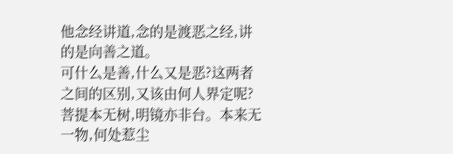他念经讲道,念的是渡恶之经,讲的是向善之道。
可什么是善,什么又是恶?这两者之间的区别,又该由何人界定呢?
菩提本无树,明镜亦非台。本来无一物,何处惹尘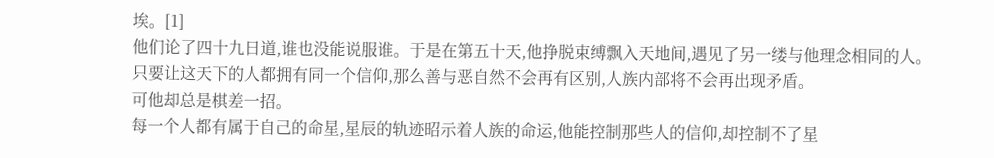埃。[1]
他们论了四十九日道,谁也没能说服谁。于是在第五十天,他挣脱束缚飘入天地间,遇见了另一缕与他理念相同的人。
只要让这天下的人都拥有同一个信仰,那么善与恶自然不会再有区别,人族内部将不会再出现矛盾。
可他却总是棋差一招。
每一个人都有属于自己的命星,星辰的轨迹昭示着人族的命运,他能控制那些人的信仰,却控制不了星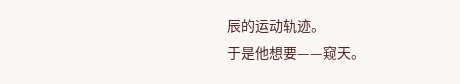辰的运动轨迹。
于是他想要——窥天。